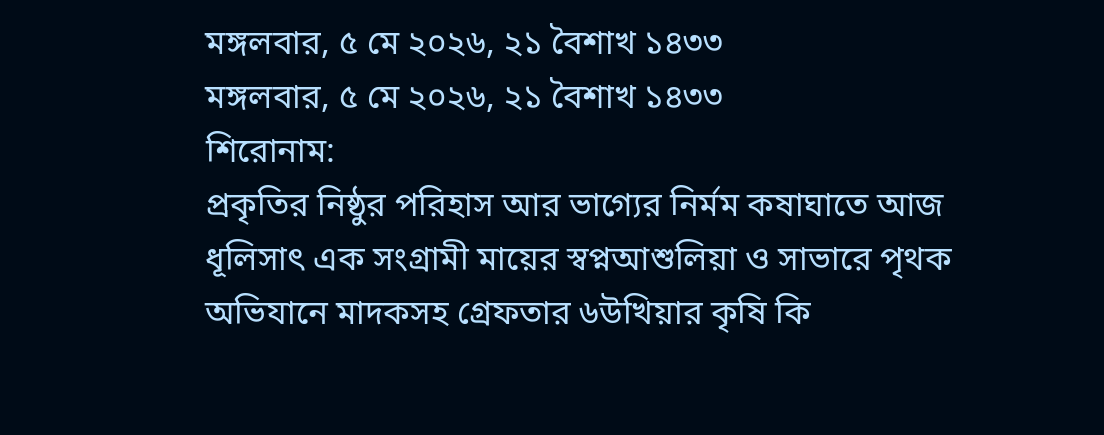মঙ্গলবার, ৫ মে ২০২৬, ২১ বৈশাখ ১৪৩৩
মঙ্গলবার, ৫ মে ২০২৬, ২১ বৈশাখ ১৪৩৩
শিরোনাম:
প্রকৃতির নিষ্ঠুর পরিহাস আর ভাগ্যের নির্মম কষাঘাতে আজ ধূলিসাৎ এক সংগ্রামী মায়ের স্বপ্নআশুলিয়া ও সাভারে পৃথক অভিযানে মাদকসহ গ্রেফতার ৬উখিয়ার কৃষি কি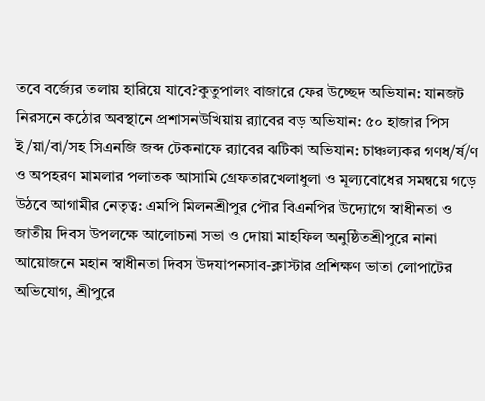তবে বর্জ্যের তলায় হারিয়ে যাবে?কুতুপালং বাজারে ফের উচ্ছেদ অভিযান: যানজট নিরসনে কঠোর অবস্থানে প্রশাসনউখিয়ায় র‌্যাবের বড় অভিযান: ৫০ হাজার পিস ই/য়া/বা/সহ সিএনজি জব্দ টেকনাফে র‌্যাবের ঝটিকা অভিযান: চাঞ্চল্যকর গণধ/র্ষ/ণ ও অপহরণ মামলার পলাতক আসামি গ্রেফতারখেলাধুলা ও মূল্যবোধের সমন্বয়ে গড়ে উঠবে আগামীর নেতৃত্ব: এমপি মিলনশ্রীপুর পৌর বিএনপির উদ্যোগে স্বাধীনতা ও জাতীয় দিবস উপলক্ষে আলোচনা সভা ও দোয়া মাহফিল অনুষ্ঠিতশ্রীপুরে নানা আয়োজনে মহান স্বাধীনতা দিবস উদযাপনসাব-ক্লাস্টার প্রশিক্ষণ ভাতা লোপাটের অভিযোগ, শ্রীপুরে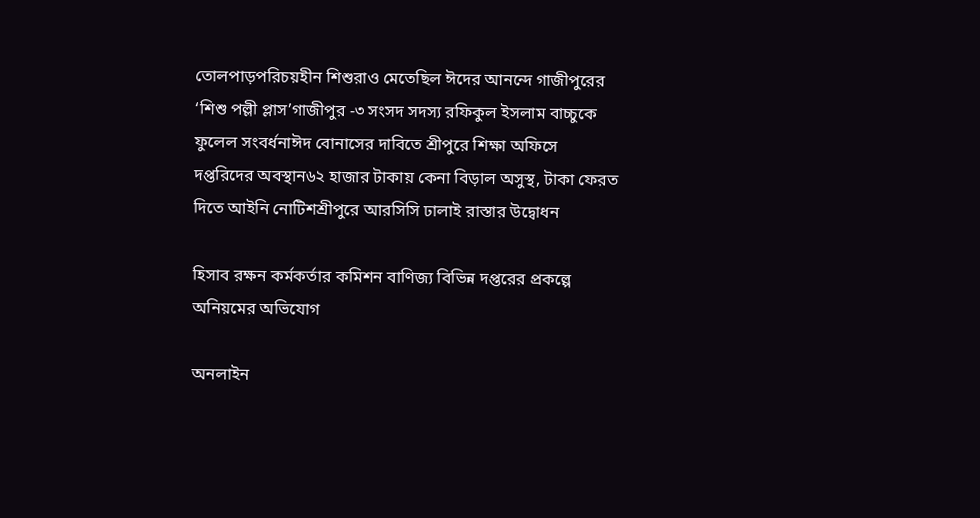তোলপাড়পরিচয়হীন শিশুরাও মেতেছিল ঈদের আনন্দে গাজীপুরের ‘শিশু পল্লী প্লাস’গাজীপুর -৩ সংসদ সদস্য রফিকুল ইসলাম বাচ্চুকে ফুলেল সংবর্ধনাঈদ বোনাসের দাবিতে শ্রীপুরে শিক্ষা অফিসে দপ্তরিদের অবস্থান৬২ হাজার টাকায় কেনা বিড়াল অসুস্থ, টাকা ফেরত দিতে আইনি নোটিশশ্রীপুরে আরসিসি ঢালাই রাস্তার উদ্বোধন

হিসাব রক্ষন কর্মকর্তার কমিশন বাণিজ্য বিভিন্ন দপ্তরের প্রকল্পে অনিয়মের অভিযোগ

অনলাইন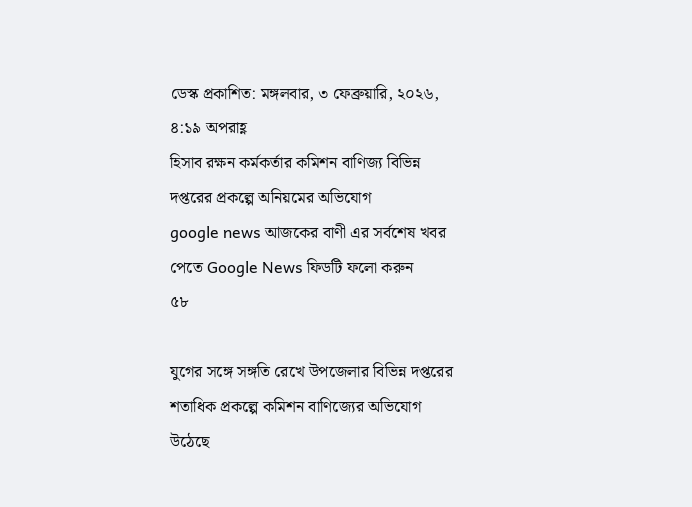ডেস্ক প্রকাশিত: মঙ্গলবার, ৩ ফেব্রুয়ারি, ২০২৬, ৪:১৯ অপরাহ্ণ
হিসাব রক্ষন কর্মকর্তার কমিশন বাণিজ্য বিভিন্ন দপ্তরের প্রকল্পে অনিয়মের অভিযোগ
google news আজকের বাণী এর সর্বশেষ খবর পেতে Google News ফিডটি ফলো করুন
৫৮

যুগের সঙ্গে সঙ্গতি রেখে উপজেলার বিভিন্ন দপ্তরের শতাধিক প্রকল্পে কমিশন বাণিজ্যের অভিযোগ উঠেছে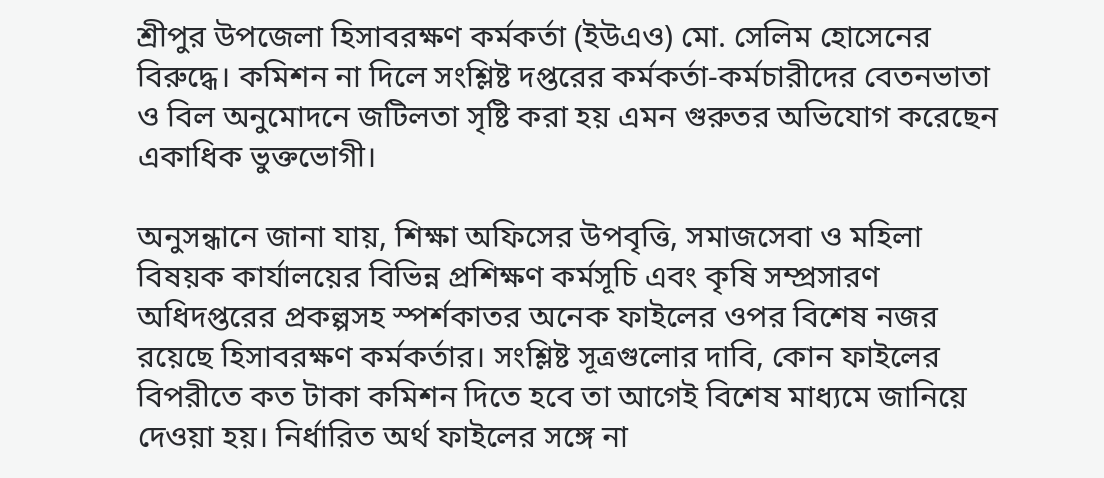শ্রীপুর উপজেলা হিসাবরক্ষণ কর্মকর্তা (ইউএও) মো. সেলিম হোসেনের বিরুদ্ধে। কমিশন না দিলে সংশ্লিষ্ট দপ্তরের কর্মকর্তা-কর্মচারীদের বেতনভাতা ও বিল অনুমোদনে জটিলতা সৃষ্টি করা হয় এমন গুরুতর অভিযোগ করেছেন একাধিক ভুক্তভোগী।

অনুসন্ধানে জানা যায়, শিক্ষা অফিসের উপবৃত্তি, সমাজসেবা ও মহিলা বিষয়ক কার্যালয়ের বিভিন্ন প্রশিক্ষণ কর্মসূচি এবং কৃষি সম্প্রসারণ অধিদপ্তরের প্রকল্পসহ স্পর্শকাতর অনেক ফাইলের ওপর বিশেষ নজর রয়েছে হিসাবরক্ষণ কর্মকর্তার। সংশ্লিষ্ট সূত্রগুলোর দাবি, কোন ফাইলের বিপরীতে কত টাকা কমিশন দিতে হবে তা আগেই বিশেষ মাধ্যমে জানিয়ে দেওয়া হয়। নির্ধারিত অর্থ ফাইলের সঙ্গে না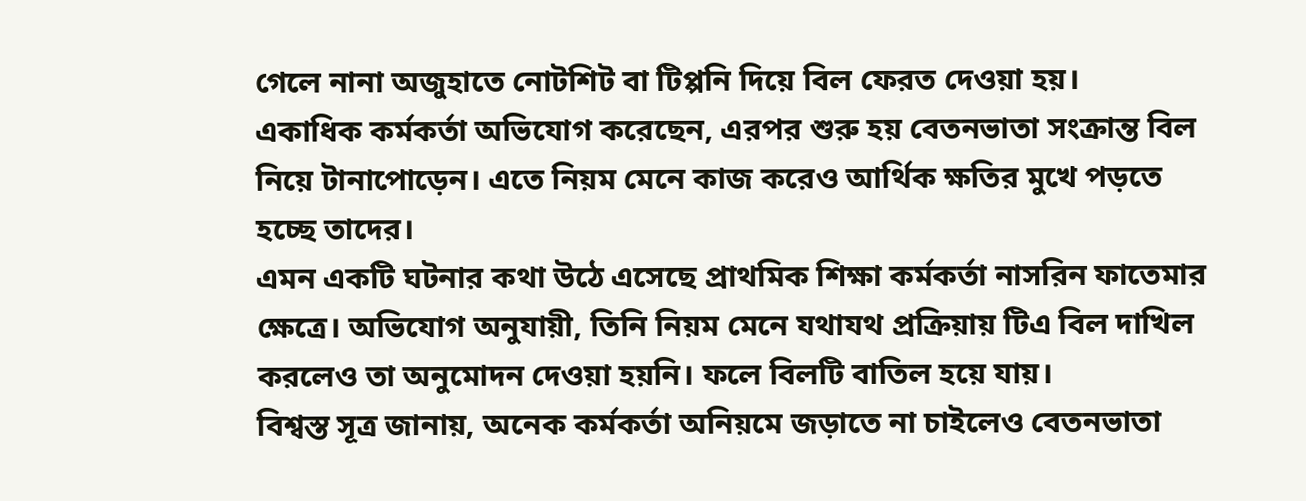গেলে নানা অজুহাতে নোটশিট বা টিপ্পনি দিয়ে বিল ফেরত দেওয়া হয়।
একাধিক কর্মকর্তা অভিযোগ করেছেন, এরপর শুরু হয় বেতনভাতা সংক্রান্ত বিল নিয়ে টানাপোড়েন। এতে নিয়ম মেনে কাজ করেও আর্থিক ক্ষতির মুখে পড়তে হচ্ছে তাদের।
এমন একটি ঘটনার কথা উঠে এসেছে প্রাথমিক শিক্ষা কর্মকর্তা নাসরিন ফাতেমার ক্ষেত্রে। অভিযোগ অনুযায়ী, তিনি নিয়ম মেনে যথাযথ প্রক্রিয়ায় টিএ বিল দাখিল করলেও তা অনুমোদন দেওয়া হয়নি। ফলে বিলটি বাতিল হয়ে যায়।
বিশ্বস্ত সূত্র জানায়, অনেক কর্মকর্তা অনিয়মে জড়াতে না চাইলেও বেতনভাতা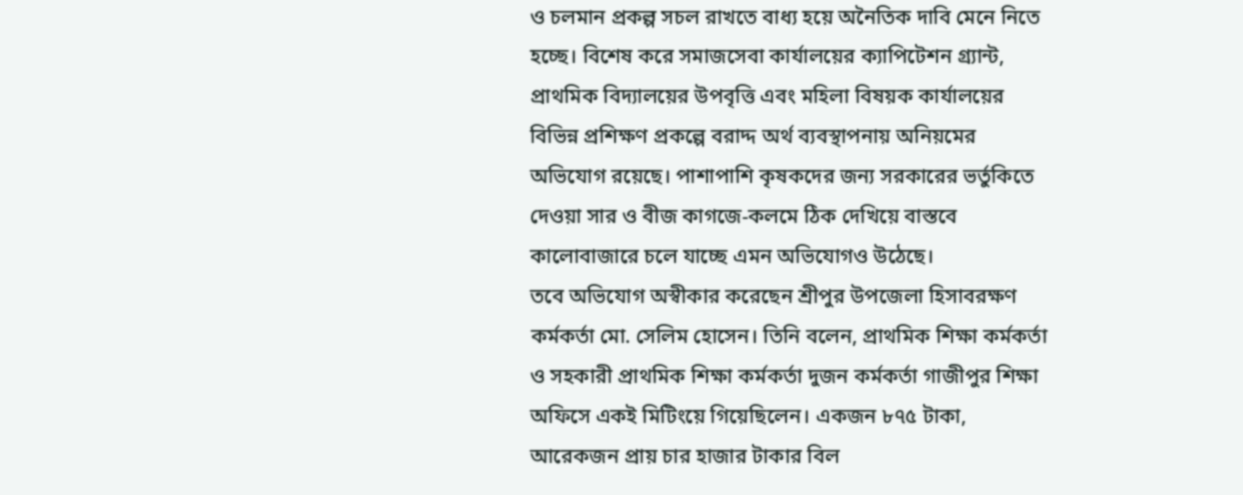ও চলমান প্রকল্প সচল রাখতে বাধ্য হয়ে অনৈতিক দাবি মেনে নিতে হচ্ছে। বিশেষ করে সমাজসেবা কার্যালয়ের ক্যাপিটেশন গ্র্যান্ট, প্রাথমিক বিদ্যালয়ের উপবৃত্তি এবং মহিলা বিষয়ক কার্যালয়ের বিভিন্ন প্রশিক্ষণ প্রকল্পে বরাদ্দ অর্থ ব্যবস্থাপনায় অনিয়মের অভিযোগ রয়েছে। পাশাপাশি কৃষকদের জন্য সরকারের ভর্তুকিতে দেওয়া সার ও বীজ কাগজে-কলমে ঠিক দেখিয়ে বাস্তবে কালোবাজারে চলে যাচ্ছে এমন অভিযোগও উঠেছে।
তবে অভিযোগ অস্বীকার করেছেন শ্রীপুর উপজেলা হিসাবরক্ষণ কর্মকর্তা মো. সেলিম হোসেন। তিনি বলেন, প্রাথমিক শিক্ষা কর্মকর্তা ও সহকারী প্রাথমিক শিক্ষা কর্মকর্তা দুজন কর্মকর্তা গাজীপুর শিক্ষা অফিসে একই মিটিংয়ে গিয়েছিলেন। একজন ৮৭৫ টাকা, আরেকজন প্রায় চার হাজার টাকার বিল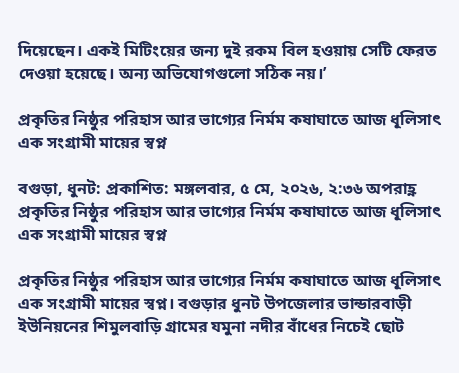দিয়েছেন। একই মিটিংয়ের জন্য দুই রকম বিল হওয়ায় সেটি ফেরত দেওয়া হয়েছে। অন্য অভিযোগগুলো সঠিক নয়।’

প্রকৃতির নিষ্ঠুর পরিহাস আর ভাগ্যের নির্মম কষাঘাতে আজ ধূলিসাৎ এক সংগ্রামী মায়ের স্বপ্ন

বগুড়া, ধুনট: প্রকাশিত: মঙ্গলবার, ৫ মে, ২০২৬, ২:৩৬ অপরাহ্ণ
প্রকৃতির নিষ্ঠুর পরিহাস আর ভাগ্যের নির্মম কষাঘাতে আজ ধূলিসাৎ এক সংগ্রামী মায়ের স্বপ্ন

প্রকৃতির নিষ্ঠুর পরিহাস আর ভাগ্যের নির্মম কষাঘাতে আজ ধূলিসাৎ এক সংগ্রামী মায়ের স্বপ্ন। বগুড়ার ধুনট উপজেলার ভান্ডারবাড়ী ইউনিয়নের শিমুলবাড়ি গ্রামের যমুনা নদীর বাঁধের নিচেই ছোট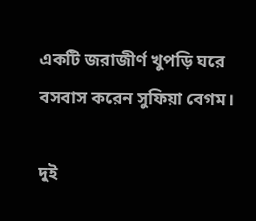একটি জরাজীর্ণ খুপড়ি ঘরে বসবাস করেন সুফিয়া বেগম।

দুই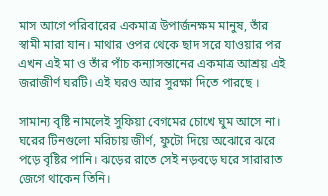মাস আগে পরিবারের একমাত্র উপার্জনক্ষম মানুষ, তাঁর স্বামী মারা যান। মাথার ওপর থেকে ছাদ সরে যাওয়ার পর এখন এই মা ও তাঁর পাঁচ কন্যাসন্তানের একমাত্র আশ্রয় এই জরাজীর্ণ ঘরটি। এই ঘরও আর সুরক্ষা দিতে পারছে ।

সামান্য বৃষ্টি নামলেই সুফিয়া বেগমের চোখে ঘুম আসে না। ঘরের টিনগুলো মরিচায় জীর্ণ, ফুটো দিয়ে অঝোরে ঝরে পড়ে বৃষ্টির পানি। ঝড়ের রাতে সেই নড়বড়ে ঘরে সারারাত জেগে থাকেন তিনি।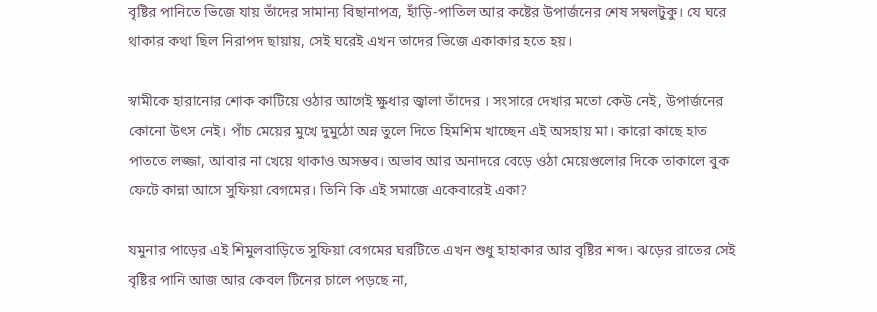বৃষ্টির পানিতে ভিজে যায় তাঁদের সামান্য বিছানাপত্র, হাঁড়ি-পাতিল আর কষ্টের উপার্জনের শেষ সম্বলটুকু। যে ঘরে থাকার কথা ছিল নিরাপদ ছায়ায়, সেই ঘরেই এখন তাদের ভিজে একাকার হতে হয়।

স্বামীকে হারানোর শোক কাটিয়ে ওঠার আগেই ক্ষুধার জ্বালা তাঁদের । সংসারে দেখার মতো কেউ নেই, উপার্জনের কোনো উৎস নেই। পাঁচ মেয়ের মুখে দুমুঠো অন্ন তুলে দিতে হিমশিম খাচ্ছেন এই অসহায় মা। কারো কাছে হাত পাততে লজ্জা, আবার না খেয়ে থাকাও অসম্ভব। অভাব আর অনাদরে বেড়ে ওঠা মেয়েগুলোর দিকে তাকালে বুক ফেটে কান্না আসে সুফিয়া বেগমের। তিনি কি এই সমাজে একেবারেই একা?

যমুনার পাড়ের এই শিমুলবাড়িতে সুফিয়া বেগমের ঘরটিতে এখন শুধু হাহাকার আর বৃষ্টির শব্দ। ঝড়ের রাতের সেই বৃষ্টির পানি আজ আর কেবল টিনের চালে পড়ছে না,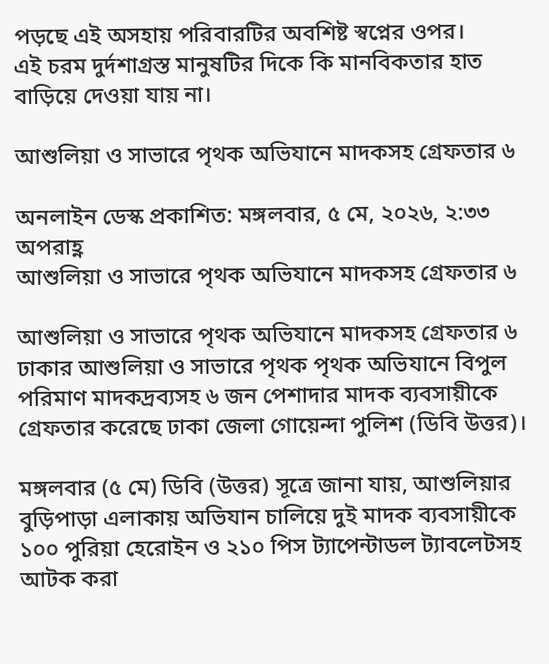পড়ছে এই অসহায় পরিবারটির অবশিষ্ট স্বপ্নের ওপর।
এই চরম দুর্দশাগ্রস্ত মানুষটির দিকে কি মানবিকতার হাত বাড়িয়ে দেওয়া যায় না।

আশুলিয়া ও সাভারে পৃথক অভিযানে মাদকসহ গ্রেফতার ৬

অনলাইন ডেস্ক প্রকাশিত: মঙ্গলবার, ৫ মে, ২০২৬, ২:৩৩ অপরাহ্ণ
আশুলিয়া ও সাভারে পৃথক অভিযানে মাদকসহ গ্রেফতার ৬

আশুলিয়া ও সাভারে পৃথক অভিযানে মাদকসহ গ্রেফতার ৬ ঢাকার আশুলিয়া ও সাভারে পৃথক পৃথক অভিযানে বিপুল পরিমাণ মাদকদ্রব্যসহ ৬ জন পেশাদার মাদক ব্যবসায়ীকে গ্রেফতার করেছে ঢাকা জেলা গোয়েন্দা পুলিশ (ডিবি উত্তর)।

মঙ্গলবার (৫ মে) ডিবি (উত্তর) সূত্রে জানা যায়, আশুলিয়ার বুড়িপাড়া এলাকায় অভিযান চালিয়ে দুই মাদক ব্যবসায়ীকে ১০০ পুরিয়া হেরোইন ও ২১০ পিস ট্যাপেন্টাডল ট্যাবলেটসহ আটক করা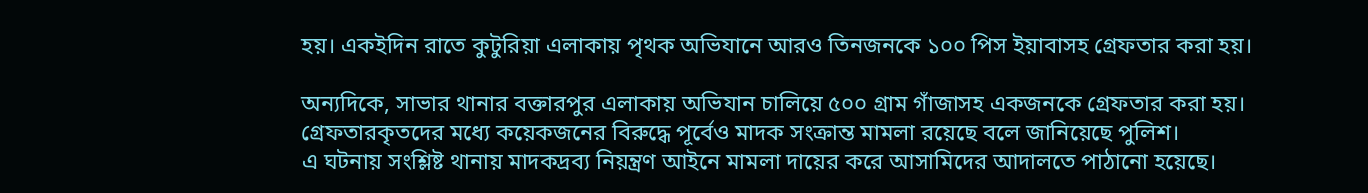হয়। একইদিন রাতে কুটুরিয়া এলাকায় পৃথক অভিযানে আরও তিনজনকে ১০০ পিস ইয়াবাসহ গ্রেফতার করা হয়।

অন্যদিকে, সাভার থানার বক্তারপুর এলাকায় অভিযান চালিয়ে ৫০০ গ্রাম গাঁজাসহ একজনকে গ্রেফতার করা হয়।
গ্রেফতারকৃতদের মধ্যে কয়েকজনের বিরুদ্ধে পূর্বেও মাদক সংক্রান্ত মামলা রয়েছে বলে জানিয়েছে পুলিশ।
এ ঘটনায় সংশ্লিষ্ট থানায় মাদকদ্রব্য নিয়ন্ত্রণ আইনে মামলা দায়ের করে আসামিদের আদালতে পাঠানো হয়েছে।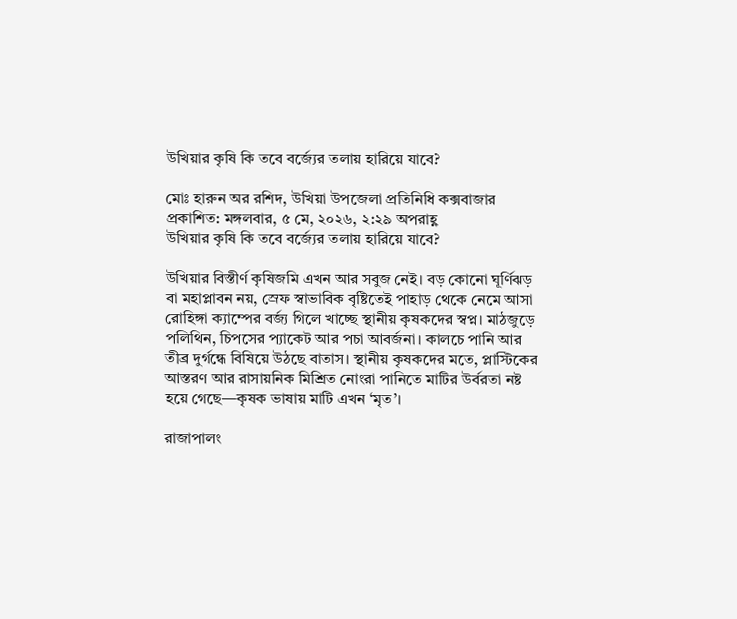উখিয়ার কৃষি কি তবে বর্জ্যের তলায় হারিয়ে যাবে?

মোঃ হারুন অর রশিদ, উখিয়া উপজেলা প্রতিনিধি কক্সবাজার প্রকাশিত: মঙ্গলবার, ৫ মে, ২০২৬, ২:২৯ অপরাহ্ণ
উখিয়ার কৃষি কি তবে বর্জ্যের তলায় হারিয়ে যাবে?

উখিয়ার বিস্তীর্ণ কৃষিজমি এখন আর সবুজ নেই। বড় কোনো ঘূর্ণিঝড় বা মহাপ্লাবন নয়, স্রেফ স্বাভাবিক বৃষ্টিতেই পাহাড় থেকে নেমে আসা রোহিঙ্গা ক্যাম্পের বর্জ্য গিলে খাচ্ছে স্থানীয় কৃষকদের স্বপ্ন। মাঠজুড়ে পলিথিন, চিপসের প্যাকেট আর পচা আবর্জনা। কালচে পানি আর তীব্র দুর্গন্ধে বিষিয়ে উঠছে বাতাস। স্থানীয় কৃষকদের মতে, প্লাস্টিকের আস্তরণ আর রাসায়নিক মিশ্রিত নোংরা পানিতে মাটির উর্বরতা নষ্ট হয়ে গেছে—কৃষক ভাষায় মাটি এখন ‘মৃত’।

রাজাপালং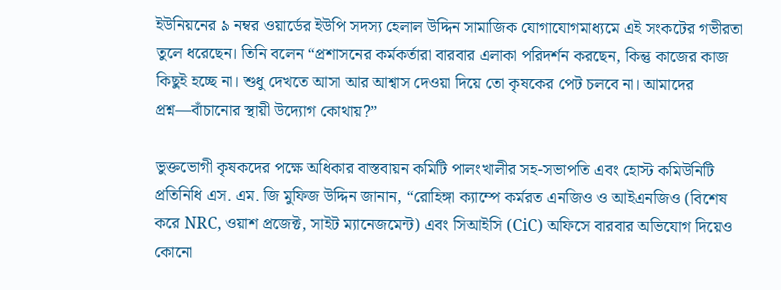ইউনিয়নের ৯ নম্বর ওয়ার্ডের ইউপি সদস্য হেলাল উদ্দিন সামাজিক যোগাযোগমাধ্যমে এই সংকটের গভীরতা তুলে ধরেছেন। তিনি বলেন “প্রশাসনের কর্মকর্তারা বারবার এলাকা পরিদর্শন করছেন, কিন্তু কাজের কাজ কিছুই হচ্ছে না। শুধু দেখতে আসা আর আশ্বাস দেওয়া দিয়ে তো কৃষকের পেট চলবে না। আমাদের প্রশ্ন—বাঁচানোর স্থায়ী উদ্যোগ কোথায়?”

ভুক্তভোগী কৃষকদের পক্ষে অধিকার বাস্তবায়ন কমিটি পালংখালীর সহ-সভাপতি এবং হোস্ট কমিউনিটি প্রতিনিধি এস. এম. জি মুফিজ উদ্দিন জানান, “রোহিঙ্গা ক্যাম্পে কর্মরত এনজিও ও আইএনজিও (বিশেষ করে NRC, ওয়াশ প্রজেক্ট, সাইট ম্যানেজমেন্ট) এবং সিআইসি (CiC) অফিসে বারবার অভিযোগ দিয়েও কোনো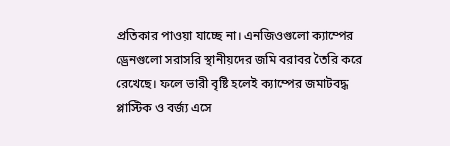প্রতিকার পাওয়া যাচ্ছে না। এনজিওগুলো ক্যাম্পের ড্রেনগুলো সরাসরি স্থানীয়দের জমি বরাবর তৈরি করে রেখেছে। ফলে ভারী বৃষ্টি হলেই ক্যাম্পের জমাটবদ্ধ প্লাস্টিক ও বর্জ্য এসে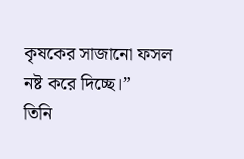কৃষকের সাজানো ফসল নষ্ট করে দিচ্ছে।”
তিনি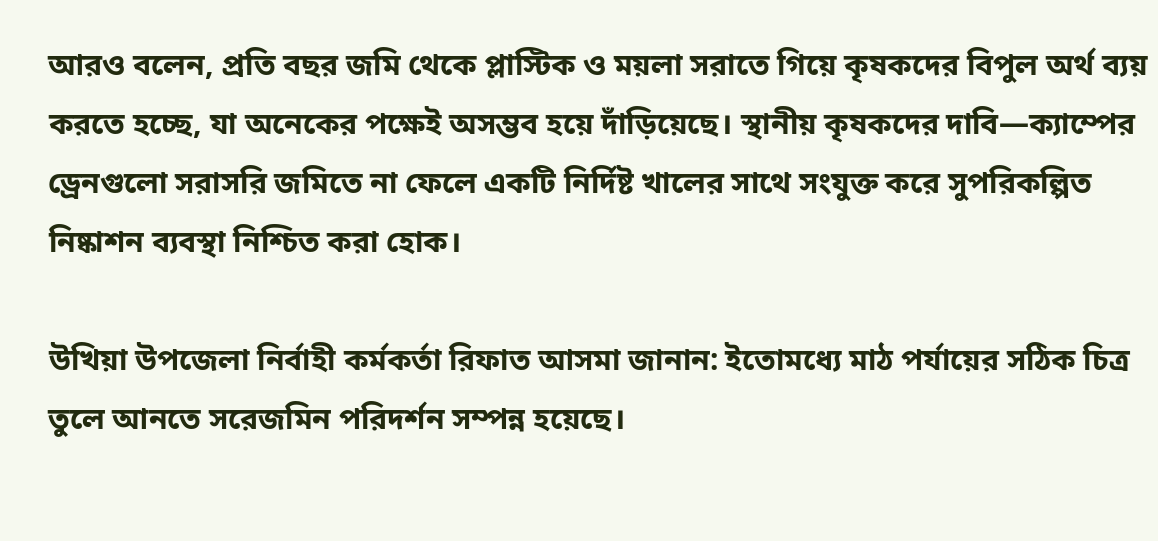আরও বলেন, প্রতি বছর জমি থেকে প্লাস্টিক ও ময়লা সরাতে গিয়ে কৃষকদের বিপুল অর্থ ব্যয় করতে হচ্ছে, যা অনেকের পক্ষেই অসম্ভব হয়ে দাঁড়িয়েছে। স্থানীয় কৃষকদের দাবি—ক্যাম্পের ড্রেনগুলো সরাসরি জমিতে না ফেলে একটি নির্দিষ্ট খালের সাথে সংযুক্ত করে সুপরিকল্পিত নিষ্কাশন ব্যবস্থা নিশ্চিত করা হোক।

উখিয়া উপজেলা নির্বাহী কর্মকর্তা রিফাত আসমা জানান: ইতোমধ্যে মাঠ পর্যায়ের সঠিক চিত্র তুলে আনতে সরেজমিন পরিদর্শন সম্পন্ন হয়েছে।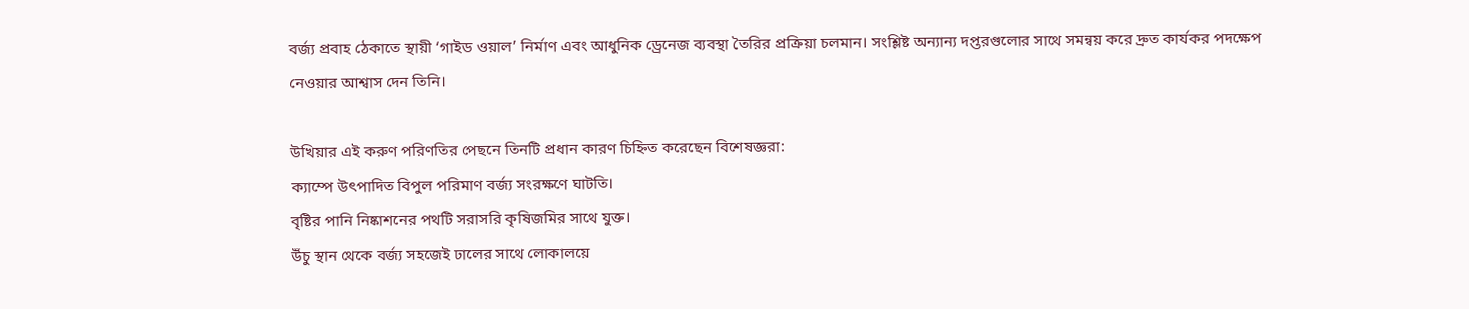বর্জ্য প্রবাহ ঠেকাতে স্থায়ী ‘গাইড ওয়াল’ নির্মাণ এবং আধুনিক ড্রেনেজ ব্যবস্থা তৈরির প্রক্রিয়া চলমান। সংশ্লিষ্ট অন্যান্য দপ্তরগুলোর সাথে সমন্বয় করে দ্রুত কার্যকর পদক্ষেপ নেওয়ার আশ্বাস দেন তিনি।

উখিয়ার এই করুণ পরিণতির পেছনে তিনটি প্রধান কারণ চিহ্নিত করেছেন বিশেষজ্ঞরা:
ক্যাম্পে উৎপাদিত বিপুল পরিমাণ বর্জ্য সংরক্ষণে ঘাটতি।
বৃষ্টির পানি নিষ্কাশনের পথটি সরাসরি কৃষিজমির সাথে যুক্ত।
উঁচু স্থান থেকে বর্জ্য সহজেই ঢালের সাথে লোকালয়ে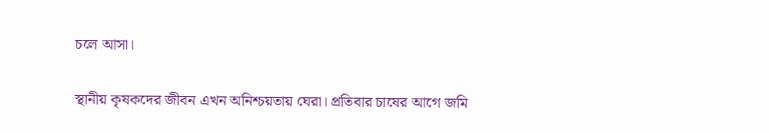চলে আসা।

স্থানীয় কৃষকদের জীবন এখন অনিশ্চয়তায় ঘেরা। প্রতিবার চাষের আগে জমি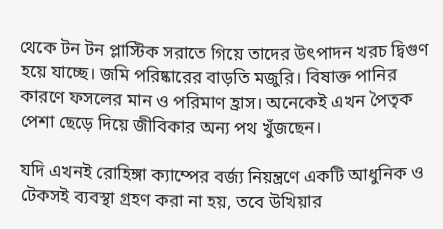থেকে টন টন প্লাস্টিক সরাতে গিয়ে তাদের উৎপাদন খরচ দ্বিগুণ হয়ে যাচ্ছে। জমি পরিষ্কারের বাড়তি মজুরি। বিষাক্ত পানির কারণে ফসলের মান ও পরিমাণ হ্রাস। অনেকেই এখন পৈতৃক পেশা ছেড়ে দিয়ে জীবিকার অন্য পথ খুঁজছেন।

যদি এখনই রোহিঙ্গা ক্যাম্পের বর্জ্য নিয়ন্ত্রণে একটি আধুনিক ও টেকসই ব্যবস্থা গ্রহণ করা না হয়, তবে উখিয়ার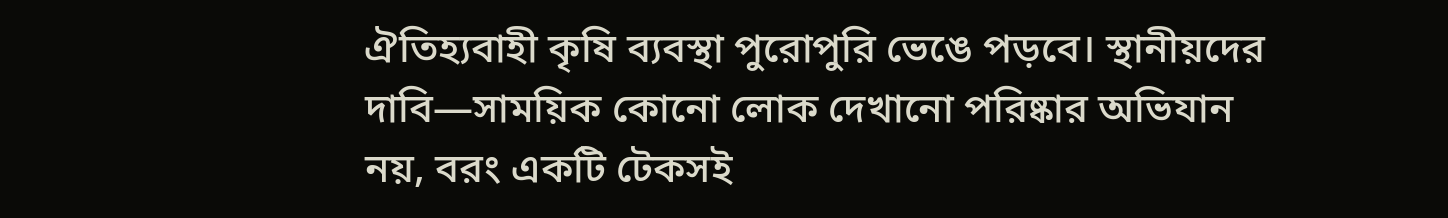ঐতিহ্যবাহী কৃষি ব্যবস্থা পুরোপুরি ভেঙে পড়বে। স্থানীয়দের দাবি—সাময়িক কোনো লোক দেখানো পরিষ্কার অভিযান নয়, বরং একটি টেকসই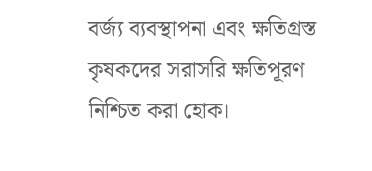বর্জ্য ব্যবস্থাপনা এবং ক্ষতিগ্রস্ত কৃষকদের সরাসরি ক্ষতিপূরণ নিশ্চিত করা হোক।